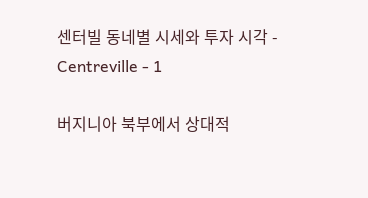센터빌 동네별 시세와 투자 시각 - Centreville - 1

버지니아 북부에서 상대적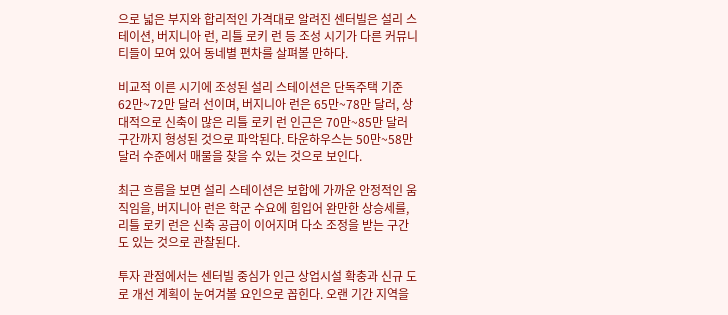으로 넓은 부지와 합리적인 가격대로 알려진 센터빌은 설리 스테이션, 버지니아 런, 리틀 로키 런 등 조성 시기가 다른 커뮤니티들이 모여 있어 동네별 편차를 살펴볼 만하다.

비교적 이른 시기에 조성된 설리 스테이션은 단독주택 기준 62만~72만 달러 선이며, 버지니아 런은 65만~78만 달러, 상대적으로 신축이 많은 리틀 로키 런 인근은 70만~85만 달러 구간까지 형성된 것으로 파악된다. 타운하우스는 50만~58만 달러 수준에서 매물을 찾을 수 있는 것으로 보인다.

최근 흐름을 보면 설리 스테이션은 보합에 가까운 안정적인 움직임을, 버지니아 런은 학군 수요에 힘입어 완만한 상승세를, 리틀 로키 런은 신축 공급이 이어지며 다소 조정을 받는 구간도 있는 것으로 관찰된다.

투자 관점에서는 센터빌 중심가 인근 상업시설 확충과 신규 도로 개선 계획이 눈여겨볼 요인으로 꼽힌다. 오랜 기간 지역을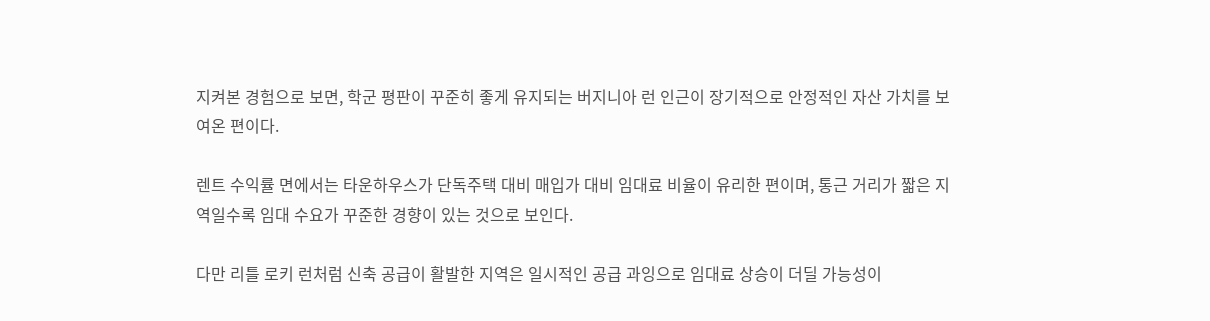지켜본 경험으로 보면, 학군 평판이 꾸준히 좋게 유지되는 버지니아 런 인근이 장기적으로 안정적인 자산 가치를 보여온 편이다.

렌트 수익률 면에서는 타운하우스가 단독주택 대비 매입가 대비 임대료 비율이 유리한 편이며, 통근 거리가 짧은 지역일수록 임대 수요가 꾸준한 경향이 있는 것으로 보인다.

다만 리틀 로키 런처럼 신축 공급이 활발한 지역은 일시적인 공급 과잉으로 임대료 상승이 더딜 가능성이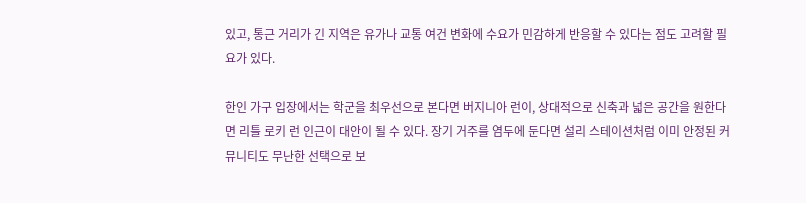있고, 통근 거리가 긴 지역은 유가나 교통 여건 변화에 수요가 민감하게 반응할 수 있다는 점도 고려할 필요가 있다.

한인 가구 입장에서는 학군을 최우선으로 본다면 버지니아 런이, 상대적으로 신축과 넓은 공간을 원한다면 리틀 로키 런 인근이 대안이 될 수 있다. 장기 거주를 염두에 둔다면 설리 스테이션처럼 이미 안정된 커뮤니티도 무난한 선택으로 보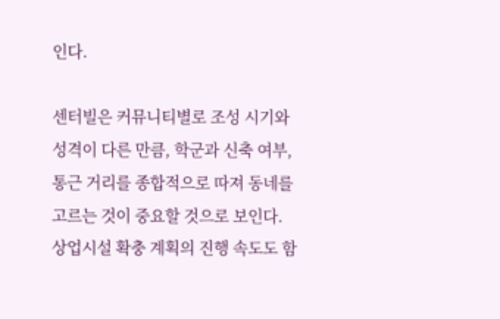인다.

센터빌은 커뮤니티별로 조성 시기와 성격이 다른 만큼, 학군과 신축 여부, 통근 거리를 종합적으로 따져 동네를 고르는 것이 중요할 것으로 보인다. 상업시설 확충 계획의 진행 속도도 함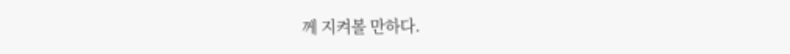께 지켜볼 만하다.